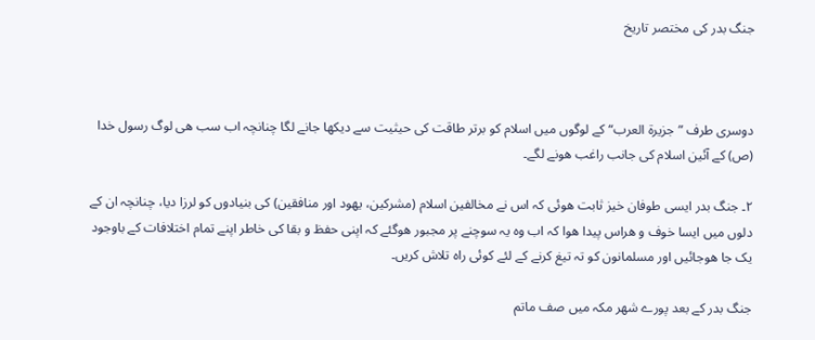جنگ بدر کی مختصر تاريخ



دوسری طرف ”جزیرة العرب“ کے لوگوں میں اسلام کو برتر طاقت کی حیثیت سے دیکھا جانے لگا چنانچہ اب سب ھی لوگ رسول خدا (ص) کے آئین اسلام کی جانب راغب ھونے لگے۔

۲۔ جنگ بدر ایسی طوفان خیز ثابت ھوئی کہ اس نے مخالفین اسلام (مشرکین، یھود اور منافقین) کی بنیادوں کو لرزا دیا، چنانچہ ان کے دلوں میں ایسا خوف و ھراس پیدا ھوا کہ اب وہ یہ سوچنے پر مجبور ھوگئے کہ اپنی حفظ و بقا کی خاطر اپنے تمام اختلافات کے باوجود یک جا ھوجائیں اور مسلمانون کو تہ تیغ کرنے کے لئے کوئی راہ تلاش کریں۔

جنگ بدر کے بعد پورے شھر مکہ میں صف ماتم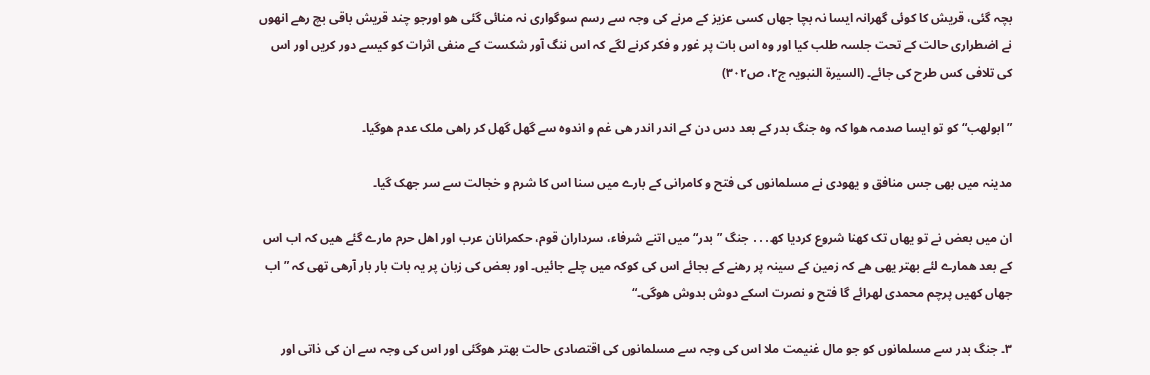بچہ گئی، قریش کا کوئی گھرانہ ایسا نہ بچا جھاں کسی عزیز کے مرنے کی وجہ سے رسم سوگواری نہ منائی گئی ھو اورجو چند قریش باقی بچ رھے انھوں نے اضطراری حالت کے تحت جلسہ طلب کیا اور وہ اس بات پر غور و فکر کرنے لگے کہ اس ننگ آور شکست کے منفی اثرات کو کیسے دور کریں اور اس کی تلافی کس طرح کی جائے۔ (السیرة النبویہ ج۲، ص۳۰۲)

”ابولھب“ کو تو ایسا صدمہ ھوا کہ وہ جنگ بدر کے بعد دس دن کے اندر اندر ھی غم و اندوہ سے گھل گھل کر راھی ملک عدم ھوگیا۔

مدینہ میں بھی جس منافق و یھودی نے مسلمانوں کی فتح و کامرانی کے بارے میں سنا اس کا شرم و خجالت سے سر جھک گیا۔

ان میں بعض نے تو یھاں تک کھنا شروع کردیا کھ․․․ جنگ ”بدر“ میں اتنے شرفاء، سرداران قوم، حکمرانان عرب اور اھل حرم مارے گئے ھیں کہ اب اس کے بعد ھمارے لئے بھتر یھی ھے کہ زمین کے سینہ پر رھنے کے بجائے اس کی کوکہ میں چلے جائیں۔ اور بعض کی زبان پر یہ بات بار بار آرھی تھی کہ ”اب جھاں کھیں پرچم محمدی لھرائے گا فتح و نصرت اسکے دوش بدوش ھوگی۔“

۳۔ جنگ بدر سے مسلمانوں کو جو مال غنیمت ملا اس کی وجہ سے مسلمانوں کی اقتصادی حالت بھتر ھوگئی اور اس کی وجہ سے ان کی ذاتی اور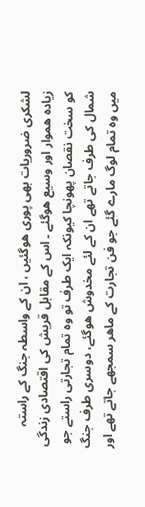لشکری ضروریات بھی پوری ھوگئیں ، ان کے واسطہ جنگ کے راستہ زیادہ ھموار اور وسیع ھوگئے ۔ اس کے مقابل قریش کی اقتصادی زندگی کو سخت نقصان پھونچا کیونکہ ایک طرف تو وہ تمام تجارتی راستے جو شمال کی طرف جاتے تھے ان کے لئے مخدوش ھوگئے، دوسری طرف جنگ میں وہ تمام لوگ مارے گئے جو فن تجارت کے ماھر سمجھے جاتے تھے اور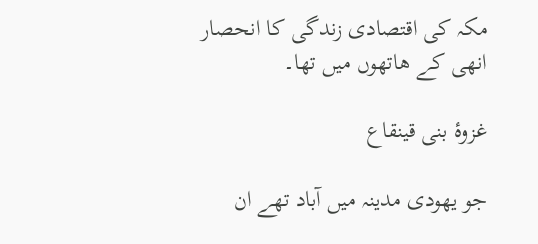مکہ کی اقتصادی زندگی کا انحصار انھی کے ھاتھوں میں تھا۔

غزوۂ بنی قینقاع

جو یھودی مدینہ میں آباد تھے ان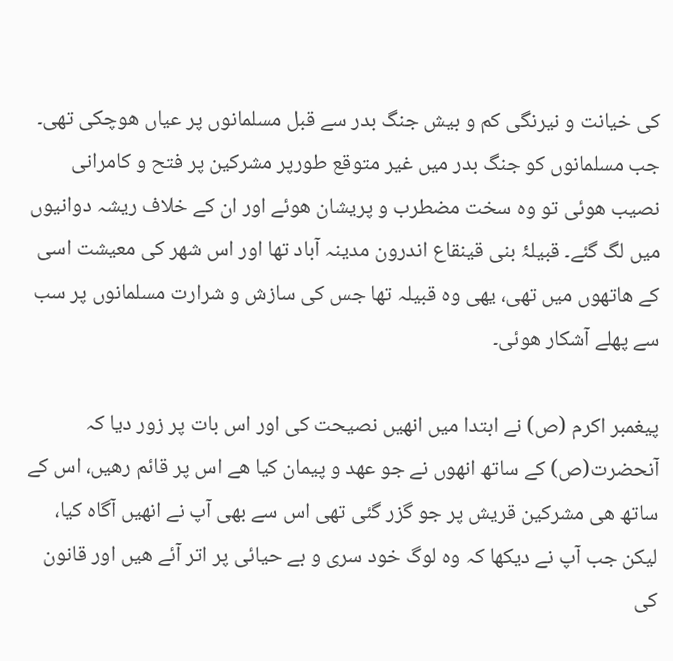کی خیانت و نیرنگی کم و بیش جنگ بدر سے قبل مسلمانوں پر عیاں ھوچکی تھی۔ جب مسلمانوں کو جنگ بدر میں غیر متوقع طورپر مشرکین پر فتح و کامرانی نصیب ھوئی تو وہ سخت مضطرب و پریشان ھوئے اور ان کے خلاف ریشہ دوانیوں میں لگ گئے۔ قبیلۂ بنی قینقاع اندرون مدینہ آباد تھا اور اس شھر کی معیشت اسی کے ھاتھوں میں تھی، یھی وہ قبیلہ تھا جس کی سازش و شرارت مسلمانوں پر سب سے پھلے آشکار ھوئی۔

پیغمبر اکرم (ص) نے ابتدا میں انھیں نصیحت کی اور اس بات پر زور دیا کہ آنحضرت(ص) کے ساتھ انھوں نے جو عھد و پیمان کیا ھے اس پر قائم رھیں، اس کے ساتھ ھی مشرکین قریش پر جو گزر گئی تھی اس سے بھی آپ نے انھیں آگاہ کیا، لیکن جب آپ نے دیکھا کہ وہ لوگ خود سری و بے حیائی پر اتر آئے ھیں اور قانون کی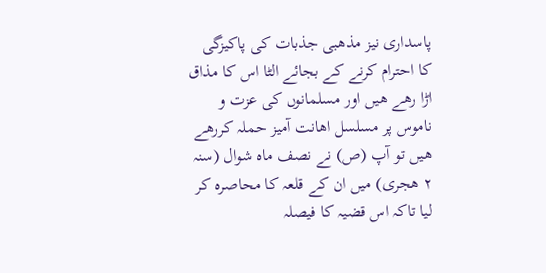پاسداری نیز مذھبی جذبات کی پاکیزگی کا احترام کرنے کے بجائے الٹا اس کا مذاق اڑا رھے ھیں اور مسلمانوں کی عزت و ناموس پر مسلسل اھانت آمیز حملہ کررھے ھیں تو آپ (ص) نے نصف ماہ شوال (سنہ ۲ ھجری) میں ان کے قلعہ کا محاصرہ کر لیا تاکہ اس قضیہ کا فیصلہ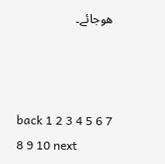ھوجائے۔



back 1 2 3 4 5 6 7 8 9 10 next